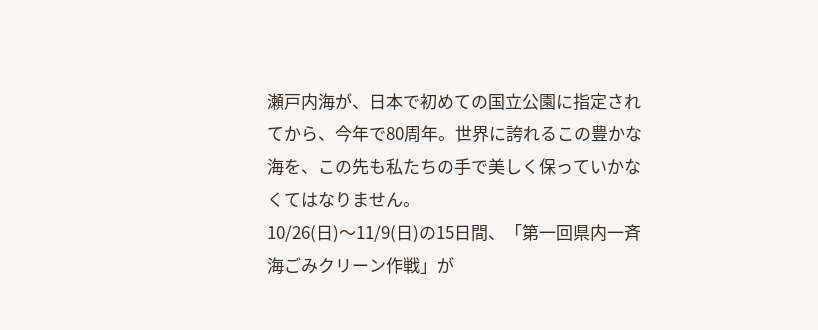瀬戸内海が、日本で初めての国立公園に指定されてから、今年で80周年。世界に誇れるこの豊かな海を、この先も私たちの手で美しく保っていかなくてはなりません。
10/26(日)〜11/9(日)の15日間、「第一回県内一斉海ごみクリーン作戦」が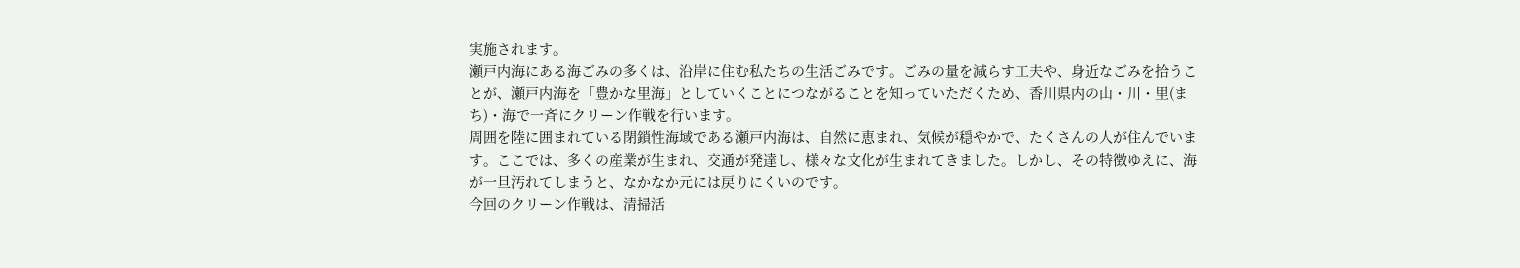実施されます。
瀬戸内海にある海ごみの多くは、沿岸に住む私たちの生活ごみです。ごみの量を減らす工夫や、身近なごみを拾うことが、瀬戸内海を「豊かな里海」としていくことにつながることを知っていただくため、香川県内の山・川・里(まち)・海で一斉にクリーン作戦を行います。
周囲を陸に囲まれている閉鎖性海域である瀬戸内海は、自然に恵まれ、気候が穏やかで、たくさんの人が住んでいます。ここでは、多くの産業が生まれ、交通が発達し、様々な文化が生まれてきました。しかし、その特徴ゆえに、海が一旦汚れてしまうと、なかなか元には戻りにくいのです。
今回のクリーン作戦は、清掃活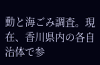動と海ごみ調査。現在、香川県内の各自治体で参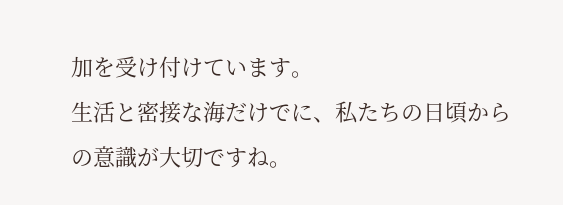加を受け付けています。
生活と密接な海だけでに、私たちの日頃からの意識が大切ですね。